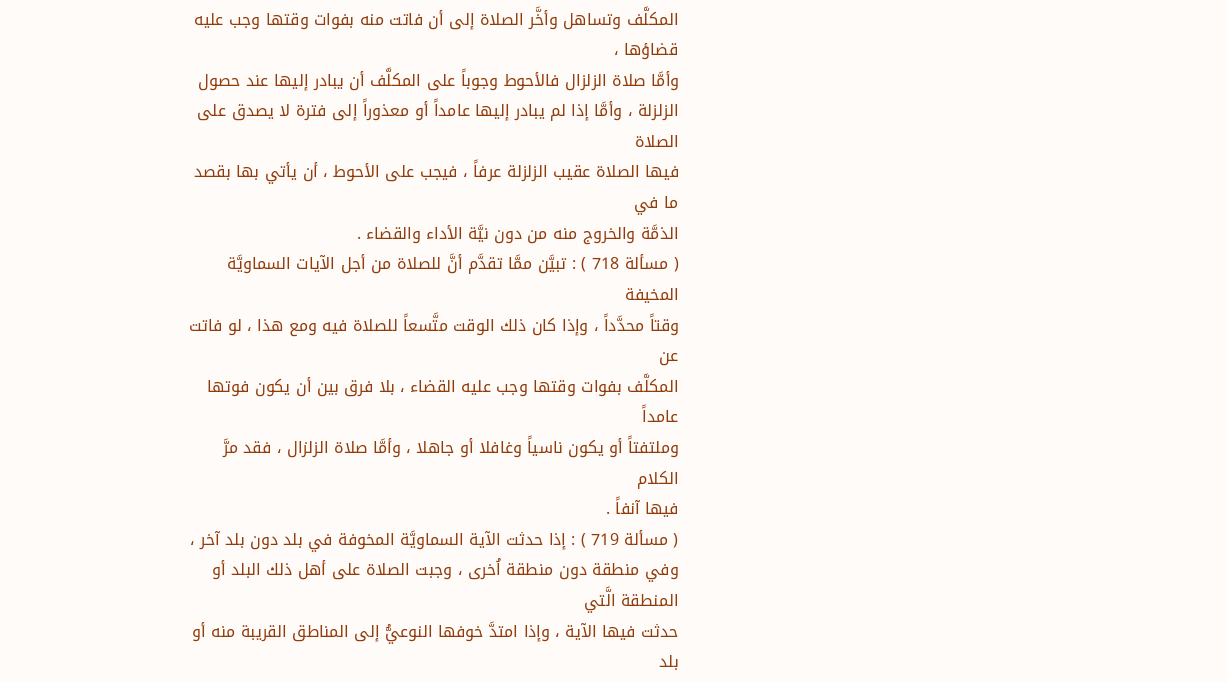المكلَّف وتساهل وأخَّر الصلاة إلى أن فاتت منه بفوات وقتها وجب عليه قضاؤها ،
وأمَّا صلاة الزلزال فالأحوط وجوباً على المكلَّف أن يبادر إليها عند حصول
الزلزلة ، وأمَّا إذا لم يبادر إليها عامداً أو معذوراً إلى فترة لا يصدق على الصلاة
فيها الصلاة عقيب الزلزلة عرفاً ، فيجب على الأحوط ، أن يأتي بها بقصد ما في
الذمَّة والخروج منه من دون نيَّة الأداء والقضاء .
( مسألة 718 ) : تبيَّن ممَّا تقدَّم أنَّ للصلاة من أجل الآيات السماويَّة المخيفة
وقتاً محدَّداً ، وإذا كان ذلك الوقت متَّسعاً للصلاة فيه ومع هذا ، لو فاتت عن
المكلَّف بفوات وقتها وجب عليه القضاء ، بلا فرق بين أن يكون فوتها عامداً
وملتفتاً أو يكون ناسياً وغافلا أو جاهلا ، وأمَّا صلاة الزلزال ، فقد مرَّ الكلام
فيها آنفاً .
( مسألة 719 ) : إذا حدثت الآية السماويَّة المخوفة في بلد دون بلد آخر ،
وفي منطقة دون منطقة اُخرى ، وجبت الصلاة على أهل ذلك البلد أو المنطقة الَّتي
حدثت فيها الآية ، وإذا امتدَّ خوفها النوعيُّ إلى المناطق القريبة منه أو بلد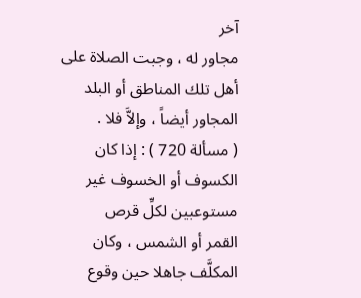آخر
مجاور له ، وجبت الصلاة على أهل تلك المناطق أو البلد المجاور أيضاً ، وإلاَّ فلا .
( مسألة 720 ) : إذا كان الكسوف أو الخسوف غير مستوعبين لكلِّ قرص
القمر أو الشمس ، وكان المكلَّف جاهلا حين وقوع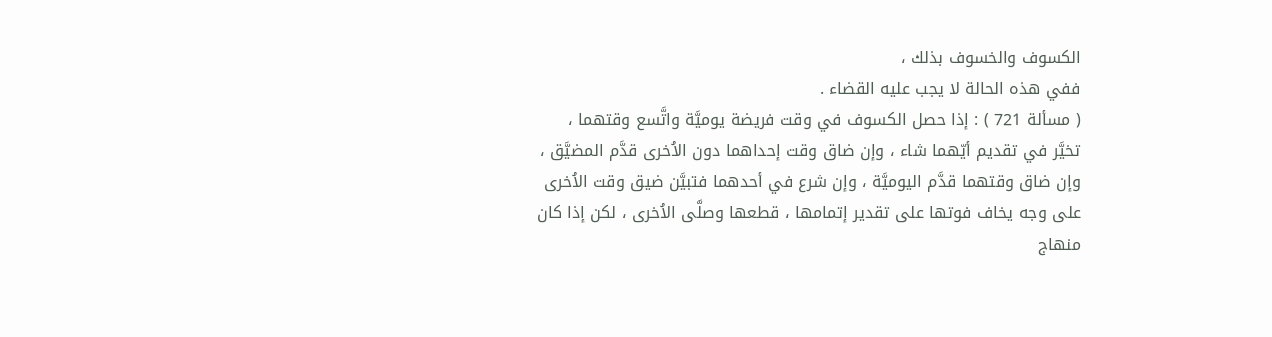الكسوف والخسوف بذلك ،
ففي هذه الحالة لا يجب عليه القضاء .
( مسألة 721 ) : إذا حصل الكسوف في وقت فريضة يوميَّة واتَّسع وقتهما ،
تخيَّر في تقديم أيّهما شاء ، وإن ضاق وقت إحداهما دون الاُخرى قدَّم المضيَّق ،
وإن ضاق وقتهما قدَّم اليوميَّة ، وإن شرع في أحدهما فتبيَّن ضيق وقت الاُخرى
على وجه يخاف فوتها على تقدير إتمامها ، قطعها وصلَّى الاُخرى ، لكن إذا كان
منهاج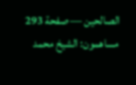الصالحين — صفحة 293
مساهمون: الشيخ محمد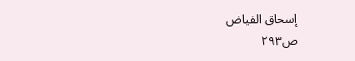إسحاق الفياض
ص٢٩٣